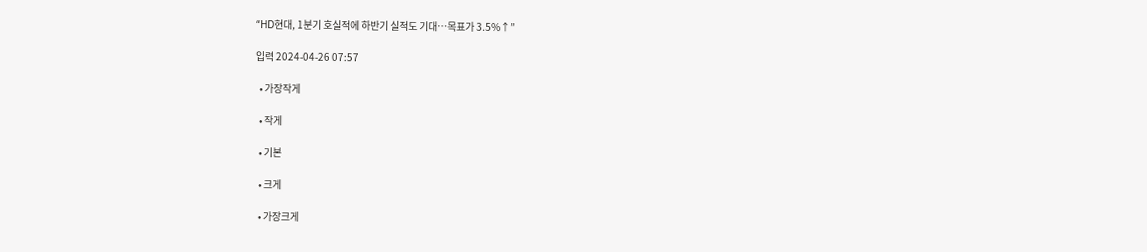“HD현대, 1분기 호실적에 하반기 실적도 기대…목표가 3.5%↑”

입력 2024-04-26 07:57

  • 가장작게

  • 작게

  • 기본

  • 크게

  • 가장크게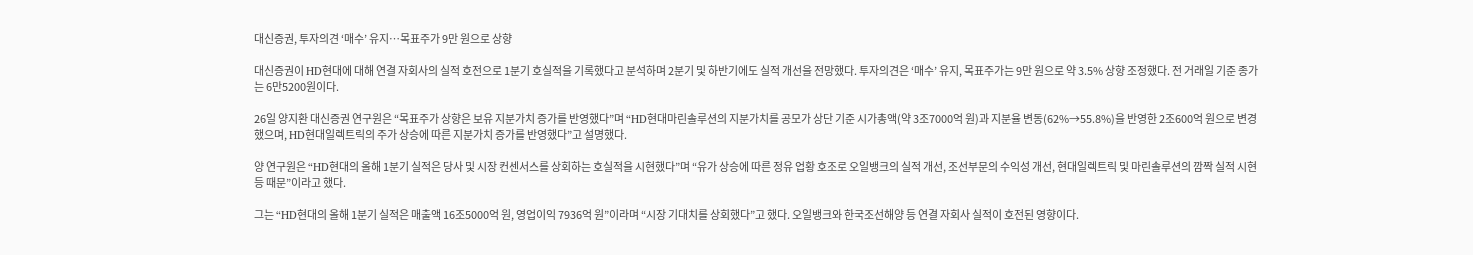대신증권, 투자의견 ‘매수’ 유지…목표주가 9만 원으로 상향

대신증권이 HD현대에 대해 연결 자회사의 실적 호전으로 1분기 호실적을 기록했다고 분석하며 2분기 및 하반기에도 실적 개선을 전망했다. 투자의견은 ‘매수’ 유지, 목표주가는 9만 원으로 약 3.5% 상향 조정했다. 전 거래일 기준 종가는 6만5200원이다.

26일 양지환 대신증권 연구원은 “목표주가 상향은 보유 지분가치 증가를 반영했다”며 “HD현대마린솔루션의 지분가치를 공모가 상단 기준 시가총액(약 3조7000억 원)과 지분율 변동(62%→55.8%)을 반영한 2조600억 원으로 변경했으며, HD현대일렉트릭의 주가 상승에 따른 지분가치 증가를 반영했다”고 설명했다.

양 연구원은 “HD현대의 올해 1분기 실적은 당사 및 시장 컨센서스를 상회하는 호실적을 시현했다”며 “유가 상승에 따른 정유 업황 호조로 오일뱅크의 실적 개선, 조선부문의 수익성 개선, 현대일렉트릭 및 마린솔루션의 깜짝 실적 시현 등 때문”이라고 했다.

그는 “HD현대의 올해 1분기 실적은 매출액 16조5000억 원, 영업이익 7936억 원”이라며 “시장 기대치를 상회했다”고 했다. 오일뱅크와 한국조선해양 등 연결 자회사 실적이 호전된 영향이다.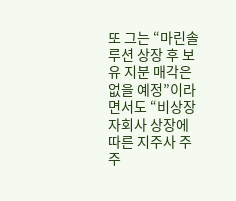또 그는 “마린솔루션 상장 후 보유 지분 매각은 없을 예정”이라면서도 “비상장자회사 상장에 따른 지주사 주주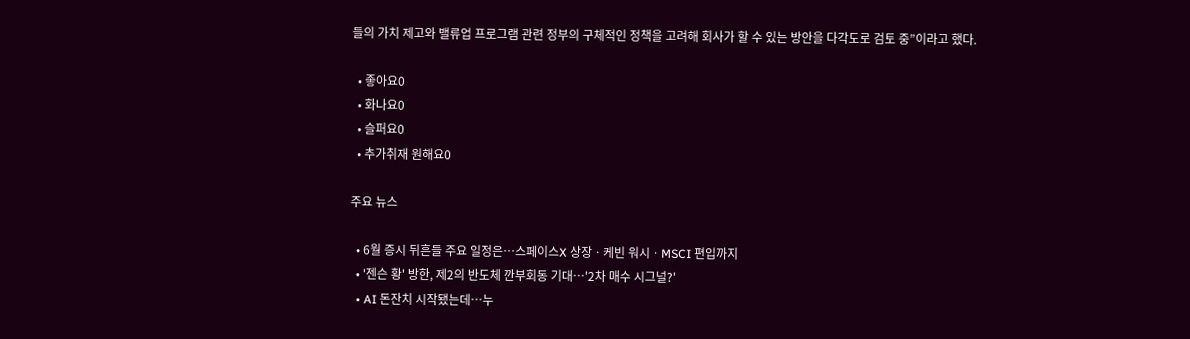들의 가치 제고와 밸류업 프로그램 관련 정부의 구체적인 정책을 고려해 회사가 할 수 있는 방안을 다각도로 검토 중”이라고 했다.

  • 좋아요0
  • 화나요0
  • 슬퍼요0
  • 추가취재 원해요0

주요 뉴스

  • 6월 증시 뒤흔들 주요 일정은⋯스페이스X 상장ㆍ케빈 워시ㆍMSCI 편입까지
  • '젠슨 황' 방한, 제2의 반도체 깐부회동 기대…'2차 매수 시그널?'
  • AI 돈잔치 시작됐는데…누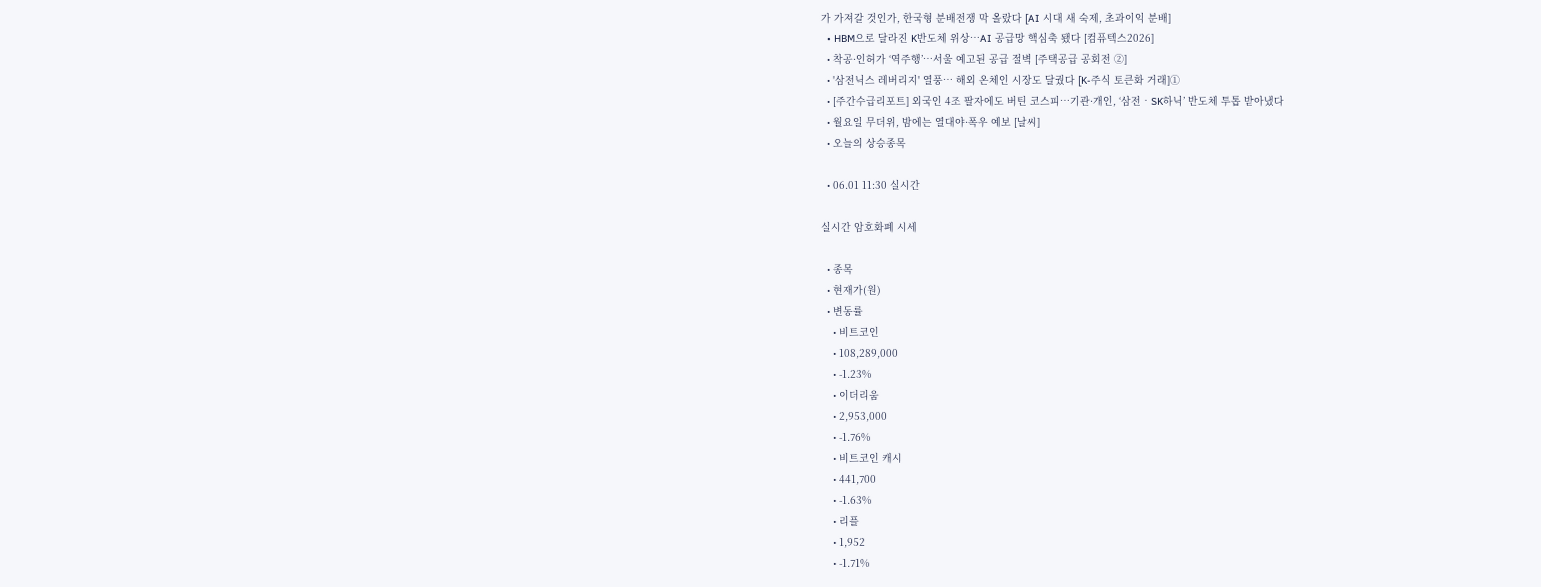가 가져갈 것인가, 한국형 분배전쟁 막 올랐다 [AI 시대 새 숙제, 초과이익 분배]
  • HBM으로 달라진 K반도체 위상…AI 공급망 핵심축 됐다 [컴퓨텍스2026]
  • 착공·인허가 ‘역주행’…서울 예고된 공급 절벽 [주택공급 공회전 ②]
  • '삼전닉스 레버리지' 열풍… 해외 온체인 시장도 달궜다 [K-주식 토큰화 거래]①
  • [주간수급리포트] 외국인 4조 팔자에도 버틴 코스피…기관·개인, ‘삼전‧SK하닉’ 반도체 투톱 받아냈다
  • 월요일 무더위, 밤에는 열대야·폭우 예보 [날씨]
  • 오늘의 상승종목

  • 06.01 11:30 실시간

실시간 암호화폐 시세

  • 종목
  • 현재가(원)
  • 변동률
    • 비트코인
    • 108,289,000
    • -1.23%
    • 이더리움
    • 2,953,000
    • -1.76%
    • 비트코인 캐시
    • 441,700
    • -1.63%
    • 리플
    • 1,952
    • -1.71%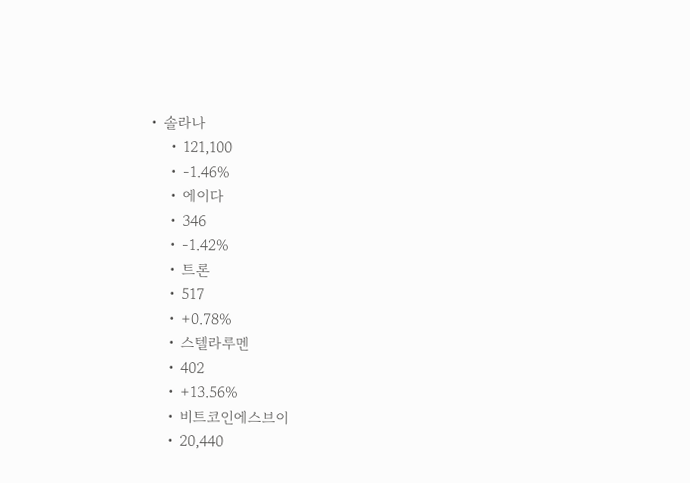• 솔라나
    • 121,100
    • -1.46%
    • 에이다
    • 346
    • -1.42%
    • 트론
    • 517
    • +0.78%
    • 스텔라루멘
    • 402
    • +13.56%
    • 비트코인에스브이
    • 20,440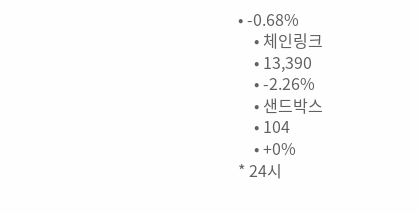• -0.68%
    • 체인링크
    • 13,390
    • -2.26%
    • 샌드박스
    • 104
    • +0%
* 24시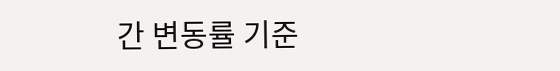간 변동률 기준